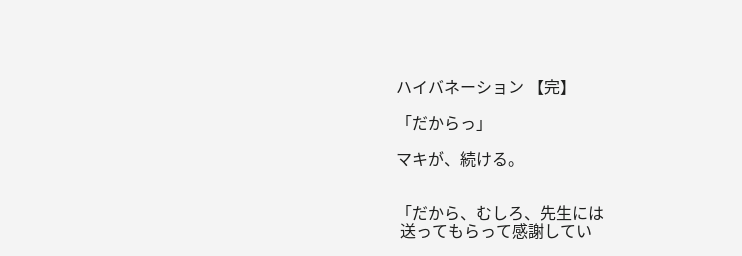ハイバネーション 【完】

「だからっ」

マキが、続ける。


「だから、むしろ、先生には
 送ってもらって感謝してい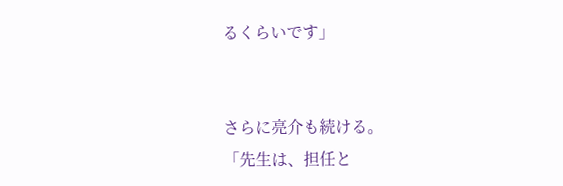るくらいです」


さらに亮介も続ける。
「先生は、担任と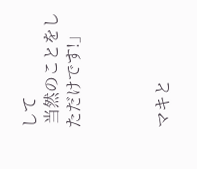して
 当然のことをしただけです!」



マキと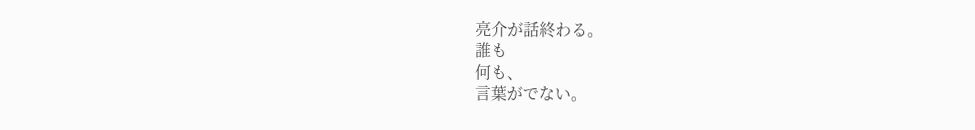亮介が話終わる。
誰も
何も、
言葉がでない。